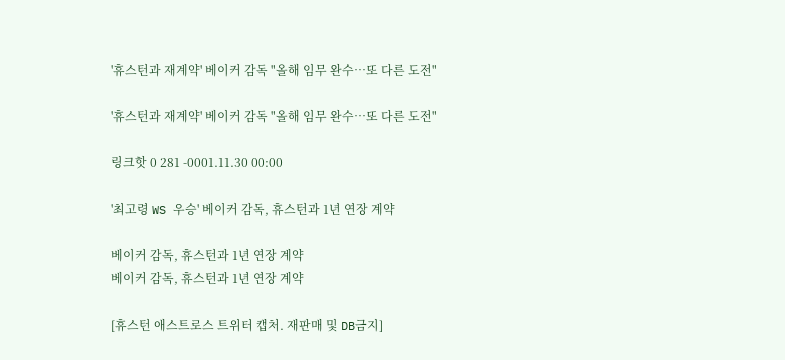'휴스턴과 재계약' 베이커 감독 "올해 임무 완수…또 다른 도전"

'휴스턴과 재계약' 베이커 감독 "올해 임무 완수…또 다른 도전"

링크핫 0 281 -0001.11.30 00:00

'최고령 WS 우승' 베이커 감독, 휴스턴과 1년 연장 계약

베이커 감독, 휴스턴과 1년 연장 계약
베이커 감독, 휴스턴과 1년 연장 계약

[휴스턴 애스트로스 트위터 캡처. 재판매 및 DB금지]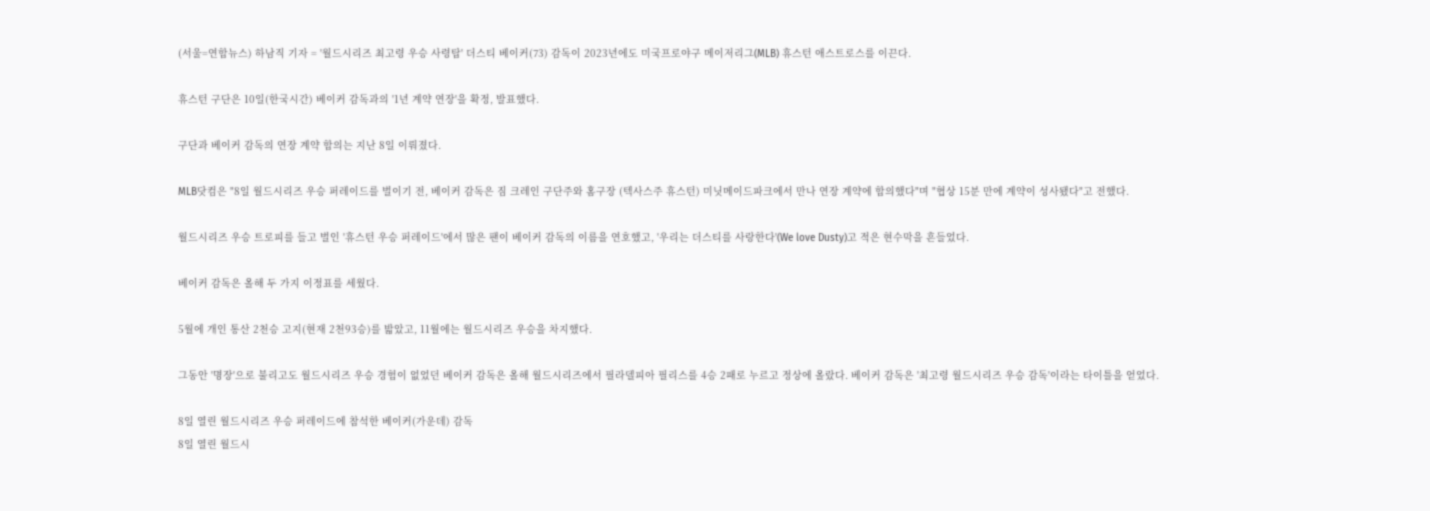(서울=연합뉴스) 하남직 기자 = '월드시리즈 최고령 우승 사령탑' 더스티 베이커(73) 감독이 2023년에도 미국프로야구 메이저리그(MLB) 휴스턴 애스트로스를 이끈다.

휴스턴 구단은 10일(한국시간) 베이커 감독과의 '1년 계약 연장'을 확정, 발표했다.

구단과 베이커 감독의 연장 계약 합의는 지난 8일 이뤄졌다.

MLB닷컴은 "8일 월드시리즈 우승 퍼레이드를 벌이기 전, 베이커 감독은 짐 크레인 구단주와 홈구장 (텍사스주 휴스턴) 미닛메이드파크에서 만나 연장 계약에 합의했다"며 "협상 15분 만에 계약이 성사됐다"고 전했다.

월드시리즈 우승 트로피를 들고 벌인 '휴스턴 우승 퍼레이드'에서 많은 팬이 베이커 감독의 이름을 연호했고, '우리는 더스티를 사랑한다'(We love Dusty)고 적은 현수막을 흔들었다.

베이커 감독은 올해 두 가지 이정표를 세웠다.

5월에 개인 통산 2천승 고지(현재 2천93승)를 밟았고, 11월에는 월드시리즈 우승을 차지했다.

그동안 '명장'으로 불리고도 월드시리즈 우승 경험이 없었던 베이커 감독은 올해 월드시리즈에서 필라델피아 필리스를 4승 2패로 누르고 정상에 올랐다. 베이커 감독은 '최고령 월드시리즈 우승 감독'이라는 타이틀을 얻었다.

8일 열린 월드시리즈 우승 퍼레이드에 참석한 베이커(가운데) 감독
8일 열린 월드시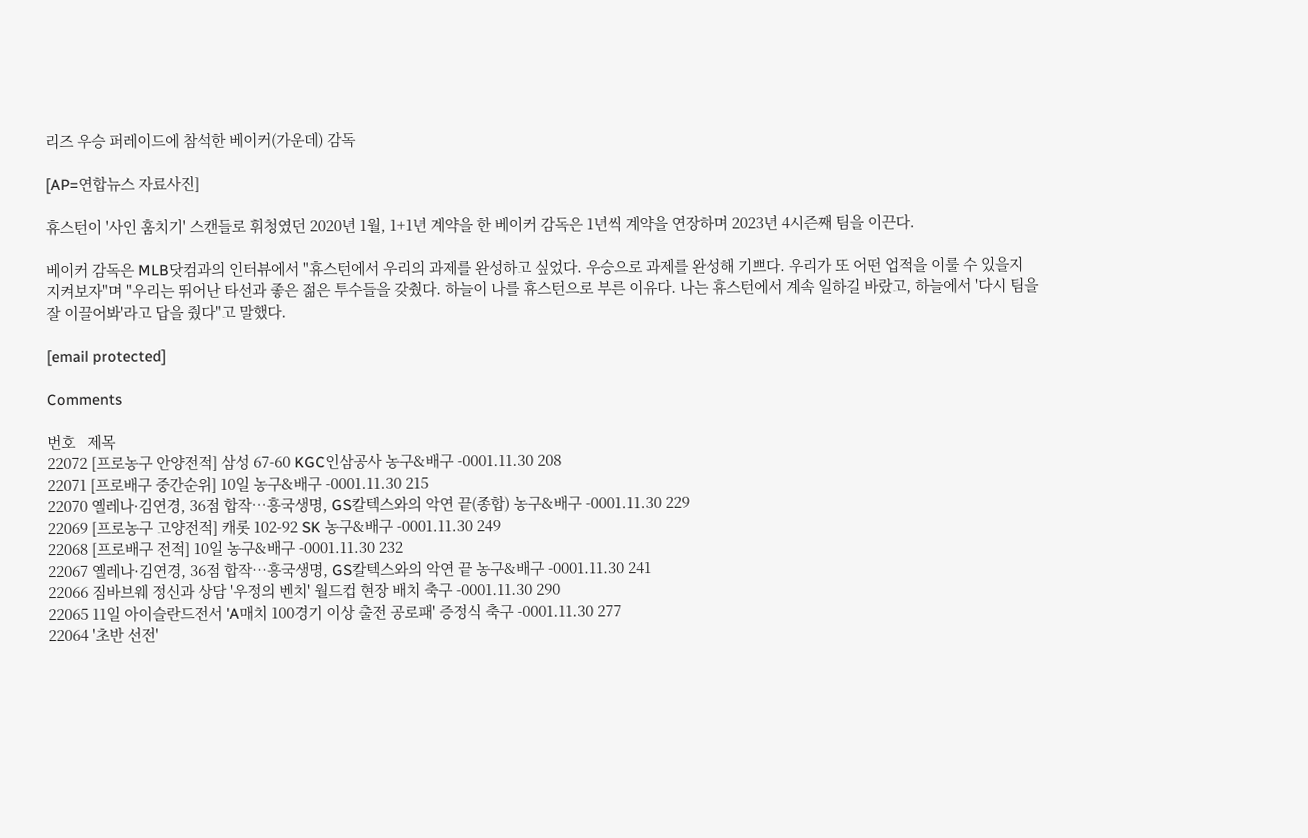리즈 우승 퍼레이드에 참석한 베이커(가운데) 감독

[AP=연합뉴스 자료사진]

휴스턴이 '사인 훔치기' 스캔들로 휘청였던 2020년 1월, 1+1년 계약을 한 베이커 감독은 1년씩 계약을 연장하며 2023년 4시즌째 팀을 이끈다.

베이커 감독은 MLB닷컴과의 인터뷰에서 "휴스턴에서 우리의 과제를 완성하고 싶었다. 우승으로 과제를 완성해 기쁘다. 우리가 또 어떤 업적을 이룰 수 있을지 지켜보자"며 "우리는 뛰어난 타선과 좋은 젊은 투수들을 갖췄다. 하늘이 나를 휴스턴으로 부른 이유다. 나는 휴스턴에서 계속 일하길 바랐고, 하늘에서 '다시 팀을 잘 이끌어봐'라고 답을 줬다"고 말했다.

[email protected]

Comments

번호   제목
22072 [프로농구 안양전적] 삼성 67-60 KGC인삼공사 농구&배구 -0001.11.30 208
22071 [프로배구 중간순위] 10일 농구&배구 -0001.11.30 215
22070 옐레나·김연경, 36점 합작…흥국생명, GS칼텍스와의 악연 끝(종합) 농구&배구 -0001.11.30 229
22069 [프로농구 고양전적] 캐롯 102-92 SK 농구&배구 -0001.11.30 249
22068 [프로배구 전적] 10일 농구&배구 -0001.11.30 232
22067 옐레나·김연경, 36점 합작…흥국생명, GS칼텍스와의 악연 끝 농구&배구 -0001.11.30 241
22066 짐바브웨 정신과 상담 '우정의 벤치' 월드컵 현장 배치 축구 -0001.11.30 290
22065 11일 아이슬란드전서 'A매치 100경기 이상 출전 공로패' 증정식 축구 -0001.11.30 277
22064 '초반 선전'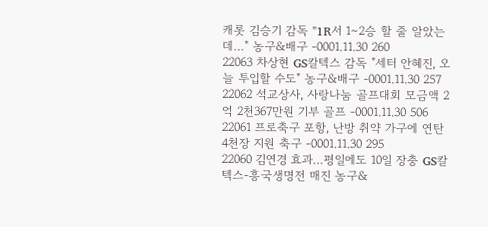캐롯 김승기 감독 "1R서 1∼2승 할 줄 알았는데…" 농구&배구 -0001.11.30 260
22063 차상현 GS칼텍스 감독 "세터 안혜진, 오늘 투입할 수도" 농구&배구 -0001.11.30 257
22062 석교상사, 사랑나눔 골프대회 모금액 2억 2천367만원 기부 골프 -0001.11.30 506
22061 프로축구 포항, 난방 취약 가구에 연탄 4천장 지원 축구 -0001.11.30 295
22060 김연경 효과…평일에도 10일 장충 GS칼텍스-흥국생명전 매진 농구&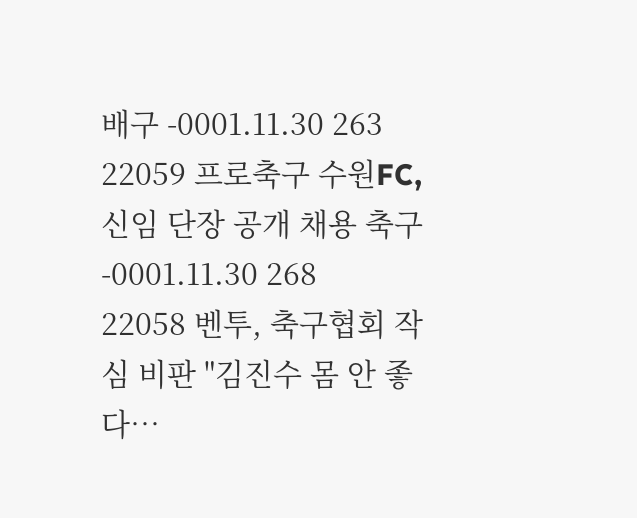배구 -0001.11.30 263
22059 프로축구 수원FC, 신임 단장 공개 채용 축구 -0001.11.30 268
22058 벤투, 축구협회 작심 비판 "김진수 몸 안 좋다…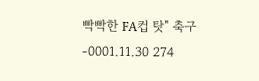빡빡한 FA컵 탓" 축구 -0001.11.30 274